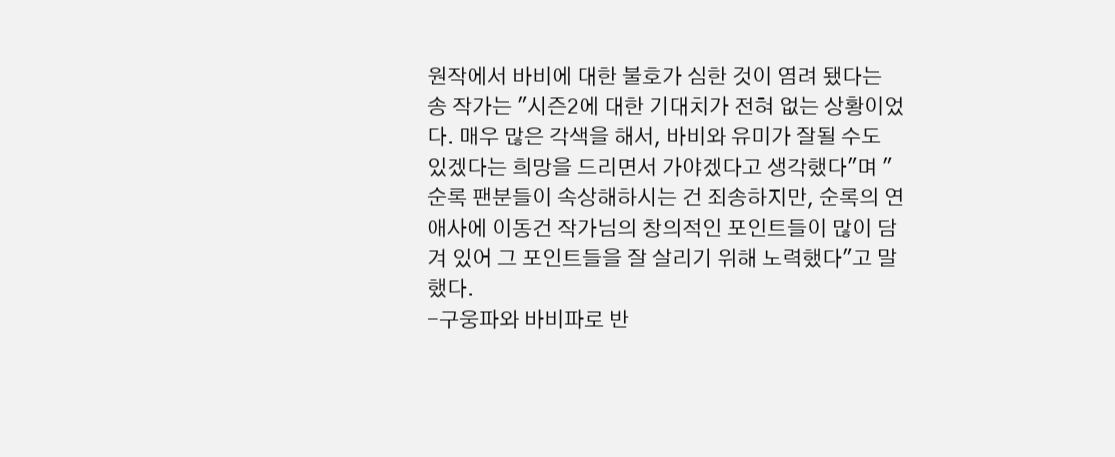원작에서 바비에 대한 불호가 심한 것이 염려 됐다는 송 작가는 "시즌2에 대한 기대치가 전혀 없는 상황이었다. 매우 많은 각색을 해서, 바비와 유미가 잘될 수도 있겠다는 희망을 드리면서 가야겠다고 생각했다"며 "순록 팬분들이 속상해하시는 건 죄송하지만, 순록의 연애사에 이동건 작가님의 창의적인 포인트들이 많이 담겨 있어 그 포인트들을 잘 살리기 위해 노력했다"고 말했다.
-구웅파와 바비파로 반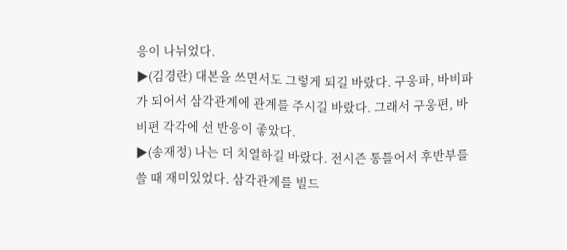응이 나뉘었다.
▶(김경란) 대본을 쓰면서도 그렇게 되길 바랐다. 구웅파, 바비파가 되어서 삼각관계에 관계를 주시길 바랐다. 그래서 구웅편, 바비편 각각에 선 반응이 좋았다.
▶(송재정) 나는 더 치열하길 바랐다. 전시즌 통틀어서 후반부를 쓸 때 재미있었다. 삼각관계를 빌드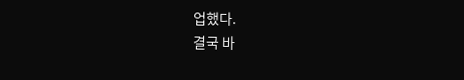업했다.
결국 바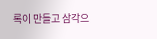록이 만들고 삼각으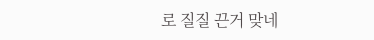로 질질 끈거 맞네